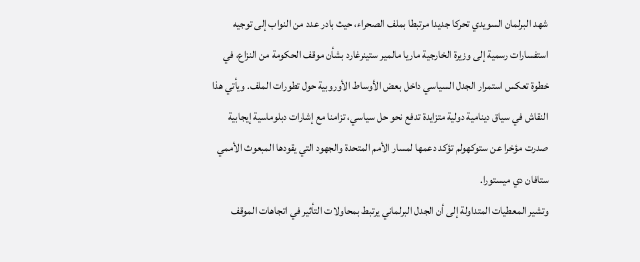شهد البرلمان السويدي تحركا جديدا مرتبطا بملف الصحراء، حيث بادر عدد من النواب إلى توجيه استفسارات رسمية إلى وزيرة الخارجية ماريا مالمير ستينرغارد بشأن موقف الحكومة من النزاع، في خطوة تعكس استمرار الجدل السياسي داخل بعض الأوساط الأوروبية حول تطورات الملف. ويأتي هذا النقاش في سياق دينامية دولية متزايدة تدفع نحو حل سياسي، تزامنا مع إشارات دبلوماسية إيجابية صدرت مؤخرا عن ستوكهولم تؤكد دعمها لمسار الأمم المتحدة والجهود التي يقودها المبعوث الأممي ستافان دي ميستورا.
وتشير المعطيات المتداولة إلى أن الجدل البرلماني يرتبط بمحاولات التأثير في اتجاهات الموقف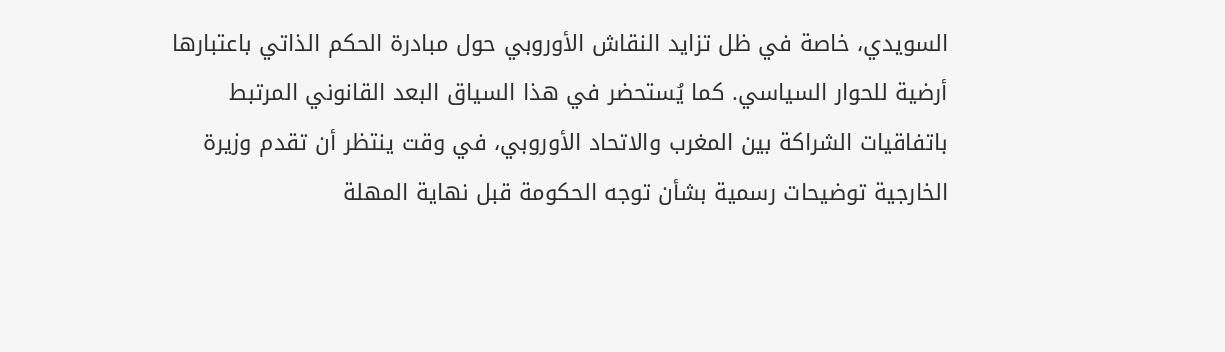السويدي، خاصة في ظل تزايد النقاش الأوروبي حول مبادرة الحكم الذاتي باعتبارها أرضية للحوار السياسي. كما يُستحضر في هذا السياق البعد القانوني المرتبط باتفاقيات الشراكة بين المغرب والاتحاد الأوروبي، في وقت ينتظر أن تقدم وزيرة الخارجية توضيحات رسمية بشأن توجه الحكومة قبل نهاية المهلة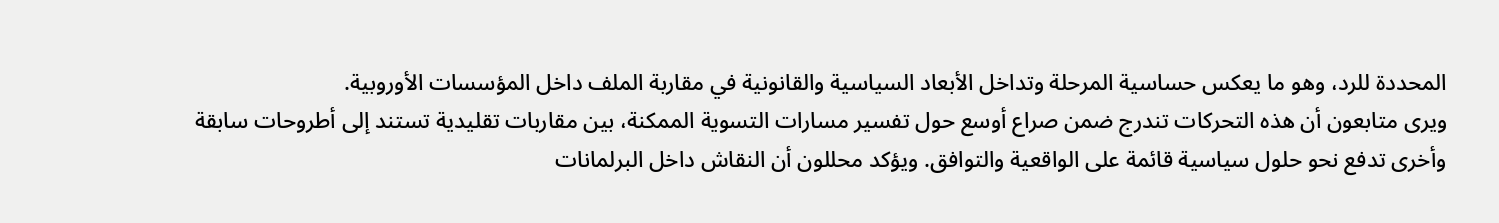المحددة للرد، وهو ما يعكس حساسية المرحلة وتداخل الأبعاد السياسية والقانونية في مقاربة الملف داخل المؤسسات الأوروبية.
ويرى متابعون أن هذه التحركات تندرج ضمن صراع أوسع حول تفسير مسارات التسوية الممكنة، بين مقاربات تقليدية تستند إلى أطروحات سابقة وأخرى تدفع نحو حلول سياسية قائمة على الواقعية والتوافق. ويؤكد محللون أن النقاش داخل البرلمانات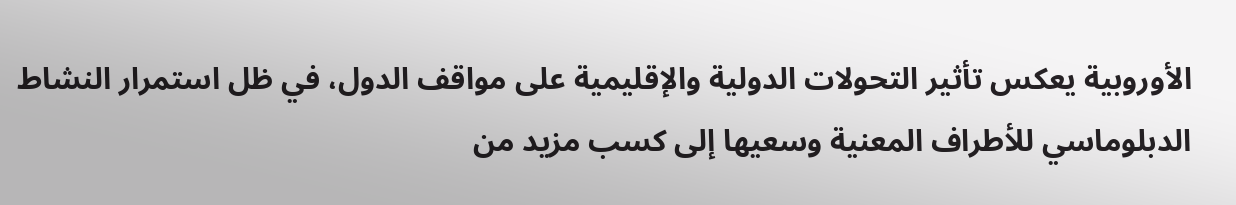الأوروبية يعكس تأثير التحولات الدولية والإقليمية على مواقف الدول، في ظل استمرار النشاط الدبلوماسي للأطراف المعنية وسعيها إلى كسب مزيد من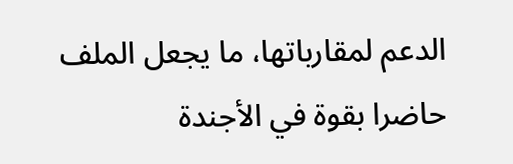الدعم لمقارباتها، ما يجعل الملف حاضرا بقوة في الأجندة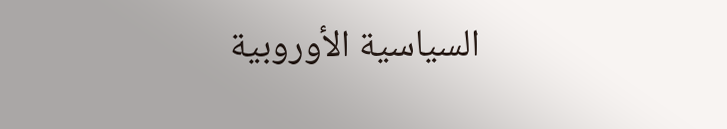السياسية الأوروبية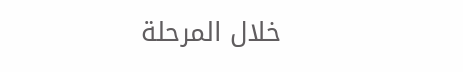خلال المرحلة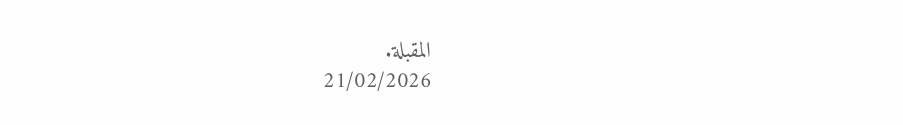المقبلة.
21/02/2026